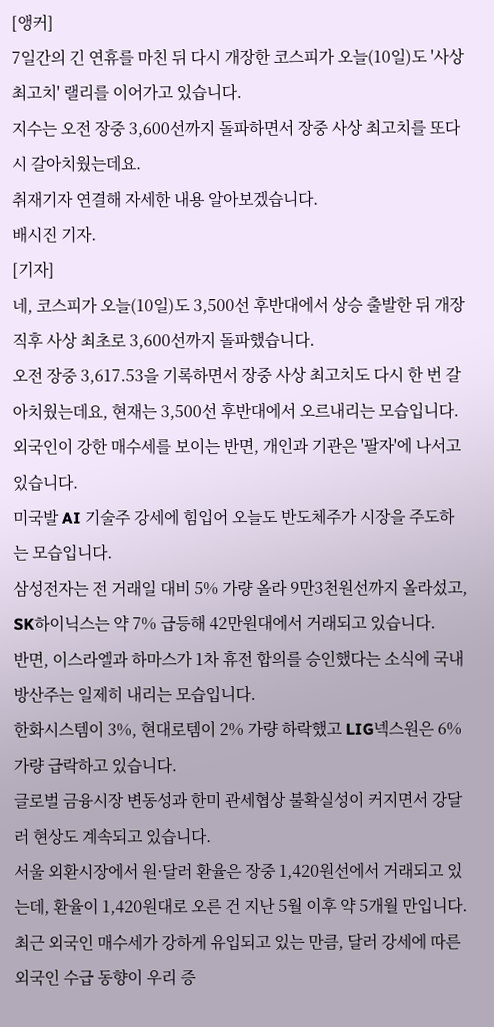[앵커]
7일간의 긴 연휴를 마친 뒤 다시 개장한 코스피가 오늘(10일)도 '사상 최고치' 랠리를 이어가고 있습니다.
지수는 오전 장중 3,600선까지 돌파하면서 장중 사상 최고치를 또다시 갈아치웠는데요.
취재기자 연결해 자세한 내용 알아보겠습니다.
배시진 기자.
[기자]
네, 코스피가 오늘(10일)도 3,500선 후반대에서 상승 출발한 뒤 개장 직후 사상 최초로 3,600선까지 돌파했습니다.
오전 장중 3,617.53을 기록하면서 장중 사상 최고치도 다시 한 번 갈아치웠는데요, 현재는 3,500선 후반대에서 오르내리는 모습입니다.
외국인이 강한 매수세를 보이는 반면, 개인과 기관은 '팔자'에 나서고 있습니다.
미국발 AI 기술주 강세에 힘입어 오늘도 반도체주가 시장을 주도하는 모습입니다.
삼성전자는 전 거래일 대비 5% 가량 올라 9만3천원선까지 올라섰고, SK하이닉스는 약 7% 급등해 42만원대에서 거래되고 있습니다.
반면, 이스라엘과 하마스가 1차 휴전 합의를 승인했다는 소식에 국내 방산주는 일제히 내리는 모습입니다.
한화시스템이 3%, 현대로템이 2% 가량 하락했고 LIG넥스원은 6% 가량 급락하고 있습니다.
글로벌 금융시장 변동성과 한미 관세협상 불확실성이 커지면서 강달러 현상도 계속되고 있습니다.
서울 외환시장에서 원·달러 환율은 장중 1,420원선에서 거래되고 있는데, 환율이 1,420원대로 오른 건 지난 5월 이후 약 5개월 만입니다.
최근 외국인 매수세가 강하게 유입되고 있는 만큼, 달러 강세에 따른 외국인 수급 동향이 우리 증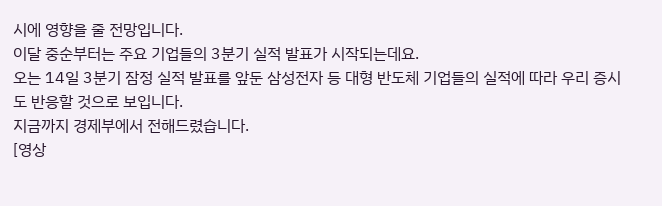시에 영향을 줄 전망입니다.
이달 중순부터는 주요 기업들의 3분기 실적 발표가 시작되는데요.
오는 14일 3분기 잠정 실적 발표를 앞둔 삼성전자 등 대형 반도체 기업들의 실적에 따라 우리 증시도 반응할 것으로 보입니다.
지금까지 경제부에서 전해드렸습니다.
[영상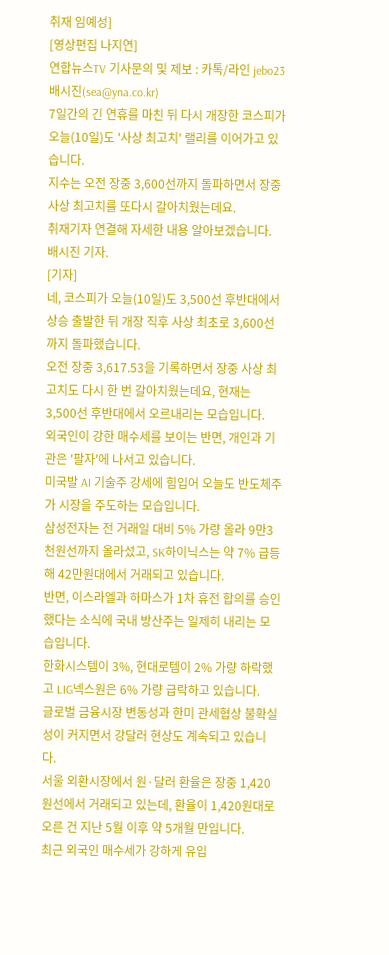취재 임예성]
[영상편집 나지연]
연합뉴스TV 기사문의 및 제보 : 카톡/라인 jebo23
배시진(sea@yna.co.kr)
7일간의 긴 연휴를 마친 뒤 다시 개장한 코스피가 오늘(10일)도 '사상 최고치' 랠리를 이어가고 있습니다.
지수는 오전 장중 3,600선까지 돌파하면서 장중 사상 최고치를 또다시 갈아치웠는데요.
취재기자 연결해 자세한 내용 알아보겠습니다.
배시진 기자.
[기자]
네, 코스피가 오늘(10일)도 3,500선 후반대에서 상승 출발한 뒤 개장 직후 사상 최초로 3,600선까지 돌파했습니다.
오전 장중 3,617.53을 기록하면서 장중 사상 최고치도 다시 한 번 갈아치웠는데요, 현재는 3,500선 후반대에서 오르내리는 모습입니다.
외국인이 강한 매수세를 보이는 반면, 개인과 기관은 '팔자'에 나서고 있습니다.
미국발 AI 기술주 강세에 힘입어 오늘도 반도체주가 시장을 주도하는 모습입니다.
삼성전자는 전 거래일 대비 5% 가량 올라 9만3천원선까지 올라섰고, SK하이닉스는 약 7% 급등해 42만원대에서 거래되고 있습니다.
반면, 이스라엘과 하마스가 1차 휴전 합의를 승인했다는 소식에 국내 방산주는 일제히 내리는 모습입니다.
한화시스템이 3%, 현대로템이 2% 가량 하락했고 LIG넥스원은 6% 가량 급락하고 있습니다.
글로벌 금융시장 변동성과 한미 관세협상 불확실성이 커지면서 강달러 현상도 계속되고 있습니다.
서울 외환시장에서 원·달러 환율은 장중 1,420원선에서 거래되고 있는데, 환율이 1,420원대로 오른 건 지난 5월 이후 약 5개월 만입니다.
최근 외국인 매수세가 강하게 유입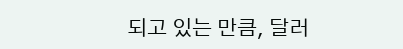되고 있는 만큼, 달러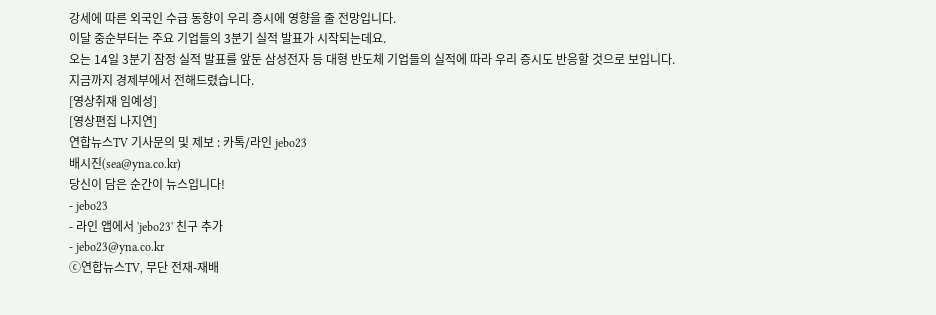강세에 따른 외국인 수급 동향이 우리 증시에 영향을 줄 전망입니다.
이달 중순부터는 주요 기업들의 3분기 실적 발표가 시작되는데요.
오는 14일 3분기 잠정 실적 발표를 앞둔 삼성전자 등 대형 반도체 기업들의 실적에 따라 우리 증시도 반응할 것으로 보입니다.
지금까지 경제부에서 전해드렸습니다.
[영상취재 임예성]
[영상편집 나지연]
연합뉴스TV 기사문의 및 제보 : 카톡/라인 jebo23
배시진(sea@yna.co.kr)
당신이 담은 순간이 뉴스입니다!
- jebo23
- 라인 앱에서 'jebo23' 친구 추가
- jebo23@yna.co.kr
ⓒ연합뉴스TV, 무단 전재-재배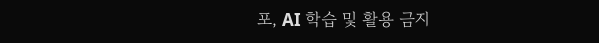포, AI 학습 및 활용 금지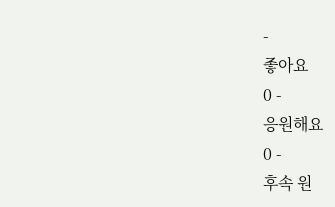-
좋아요
0 -
응원해요
0 -
후속 원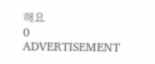해요
0
ADVERTISEMENT